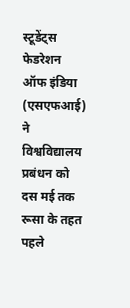स्टूडेंट्स फेडरेशन ऑफ इंडिया (एसएफआई) ने विश्वविद्यालय प्रबंधन को दस मई तक रूसा के तहत पहले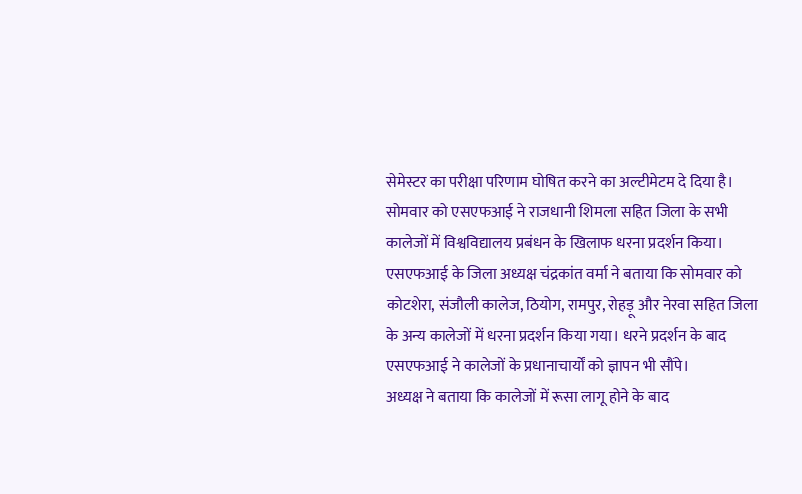सेमेस्टर का परीक्षा परिणाम घोषित करने का अल्टीमेटम दे दिया है। सोमवार को एसएफआई ने राजधानी शिमला सहित जिला के सभी कालेजों में विश्वविद्यालय प्रबंधन के खिलाफ धरना प्रदर्शन किया।
एसएफआई के जिला अध्यक्ष चंद्रकांत वर्मा ने बताया कि सोमवार को कोटशेरा, संजौली कालेज, ठियोग, रामपुर, रोहड़ू और नेरवा सहित जिला के अन्य कालेजों में धरना प्रदर्शन किया गया। धरने प्रदर्शन के बाद एसएफआई ने कालेजों के प्रधानाचार्यों को ज्ञापन भी सौंपे।
अध्यक्ष ने बताया कि कालेजों में रूसा लागू होने के बाद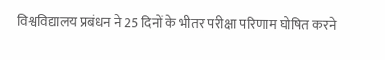विश्वविद्यालय प्रबंधन ने 25 दिनों के भीतर परीक्षा परिणाम घोषित करने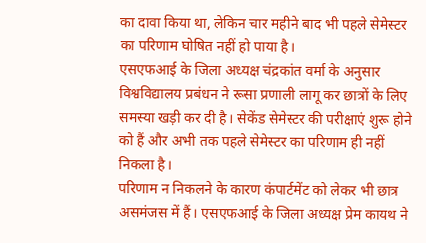का दावा किया था, लेकिन चार महीने बाद भी पहले सेमेस्टर का परिणाम घोषित नहीं हो पाया है।
एसएफआई के जिला अध्यक्ष चंद्रकांत वर्मा के अनुसार विश्वविद्यालय प्रबंधन ने रूसा प्रणाली लागू कर छात्रों के लिए समस्या खड़ी कर दी है। सेकेंड सेमेस्टर की परीक्षाएं शुरू होने को हैं और अभी तक पहले सेमेस्टर का परिणाम ही नहीं निकला है।
परिणाम न निकलने के कारण कंपार्टमेंट को लेकर भी छात्र असमंजस में हैं। एसएफआई के जिला अध्यक्ष प्रेम कायथ ने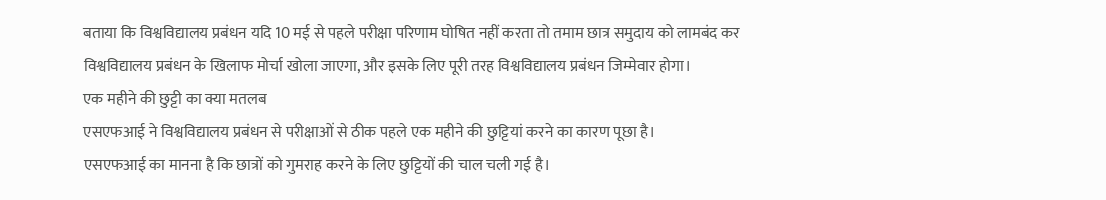बताया कि विश्वविद्यालय प्रबंधन यदि 10 मई से पहले परीक्षा परिणाम घोषित नहीं करता तो तमाम छात्र समुदाय को लामबंद कर विश्वविद्यालय प्रबंधन के खिलाफ मोर्चा खोला जाएगा, और इसके लिए पूरी तरह विश्वविद्यालय प्रबंधन जिम्मेवार होगा।
एक महीने की छुट्टी का क्या मतलब
एसएफआई ने विश्वविद्यालय प्रबंधन से परीक्षाओं से ठीक पहले एक महीने की छुट्टियां करने का कारण पूछा है।
एसएफआई का मानना है कि छात्रों को गुमराह करने के लिए छुट्टियों की चाल चली गई है।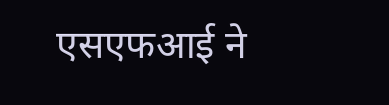एसएफआई ने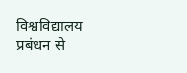विश्वविद्यालय प्रबंधन से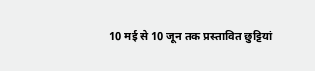10 मई से 10 जून तक प्रस्तावित छुट्टियां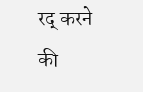रद् करने की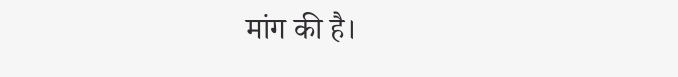मांग की है।